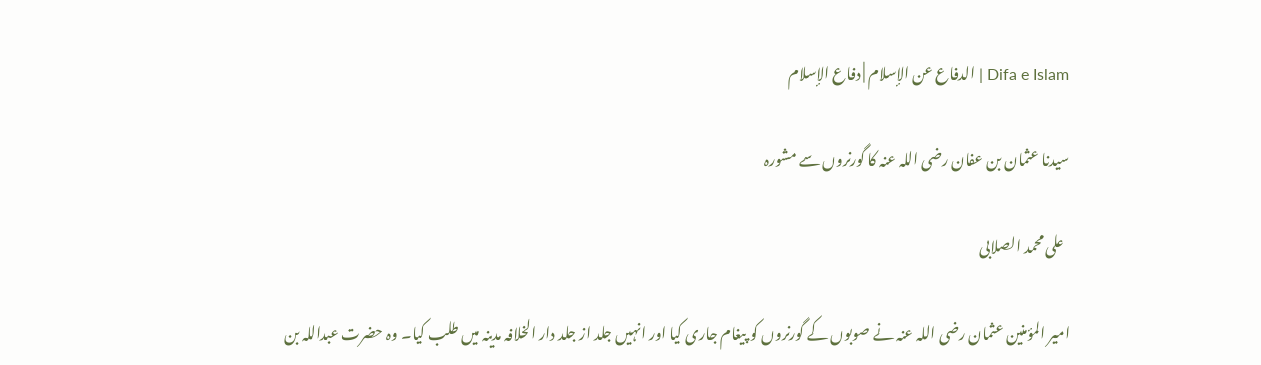Difa e Islam | الدفاع عن الإسلام | دفاع الإسلام

سیدنا عثمان بن عفان رضی اللہ عنہ کا گورنروں سے مشورہ

  علی محمد الصلابی

امیر المؤمنین عثمان رضی اللہ عنہ نے صوبوں کے گورنروں کو پیغام جاری کیا اور انہیں جلد از جلد دار الخلافہ مدینہ میں طلب کیا۔ وہ حضرت عبداللہ بن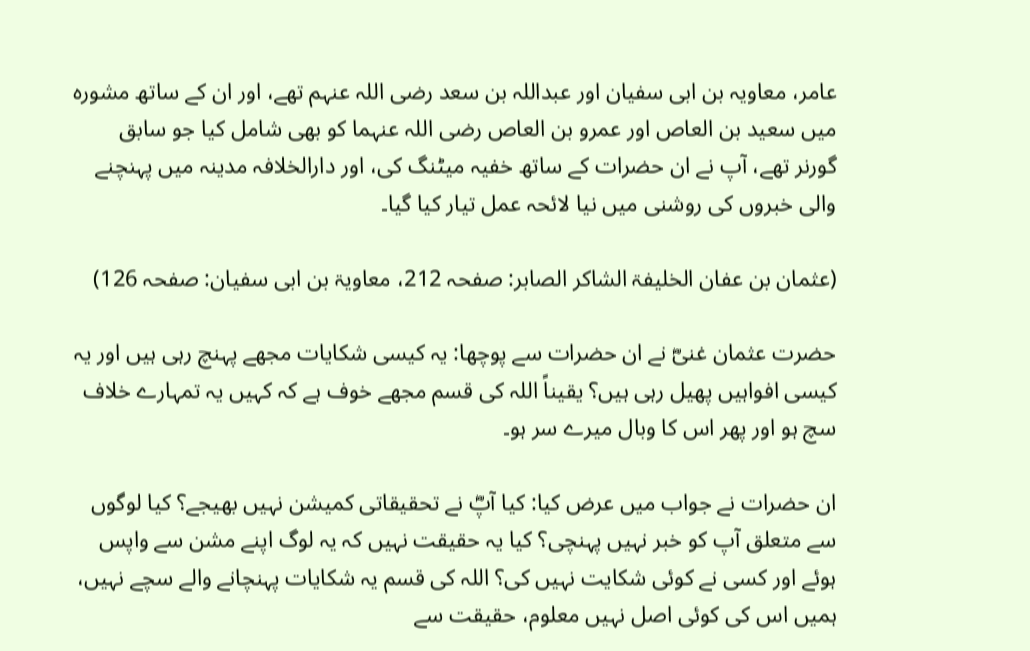عامر، معاویہ بن ابی سفیان اور عبداللہ بن سعد رضی اللہ عنہم تھے، اور ان کے ساتھ مشورہ میں سعید بن العاص اور عمرو بن العاص رضی اللہ عنہما کو بھی شامل کیا جو سابق گورنر تھے، آپ نے ان حضرات کے ساتھ خفیہ میٹنگ کی، اور دارالخلافہ مدینہ میں پہنچنے والی خبروں کی روشنی میں نیا لائحہ عمل تیار کیا گیا۔

(عثمان بن عفان الخلیفۃ الشاکر الصابر: صفحہ 212، معاویۃ بن ابی سفیان: صفحہ 126)

حضرت عثمان غنیؓ نے ان حضرات سے پوچھا: یہ کیسی شکایات مجھے پہنچ رہی ہیں اور یہ کیسی افواہیں پھیل رہی ہیں؟ یقیناً اللہ کی قسم مجھے خوف ہے کہ کہیں یہ تمہارے خلاف سچ ہو اور پھر اس کا وبال میرے سر ہو۔

ان حضرات نے جواب میں عرض کیا: کیا آپؓ نے تحقیقاتی کمیشن نہیں بھیجے؟ کیا لوگوں سے متعلق آپ کو خبر نہیں پہنچی؟ کیا یہ حقیقت نہیں کہ یہ لوگ اپنے مشن سے واپس ہوئے اور کسی نے کوئی شکایت نہیں کی؟ اللہ کی قسم یہ شکایات پہنچانے والے سچے نہیں، ہمیں اس کی کوئی اصل نہیں معلوم، حقیقت سے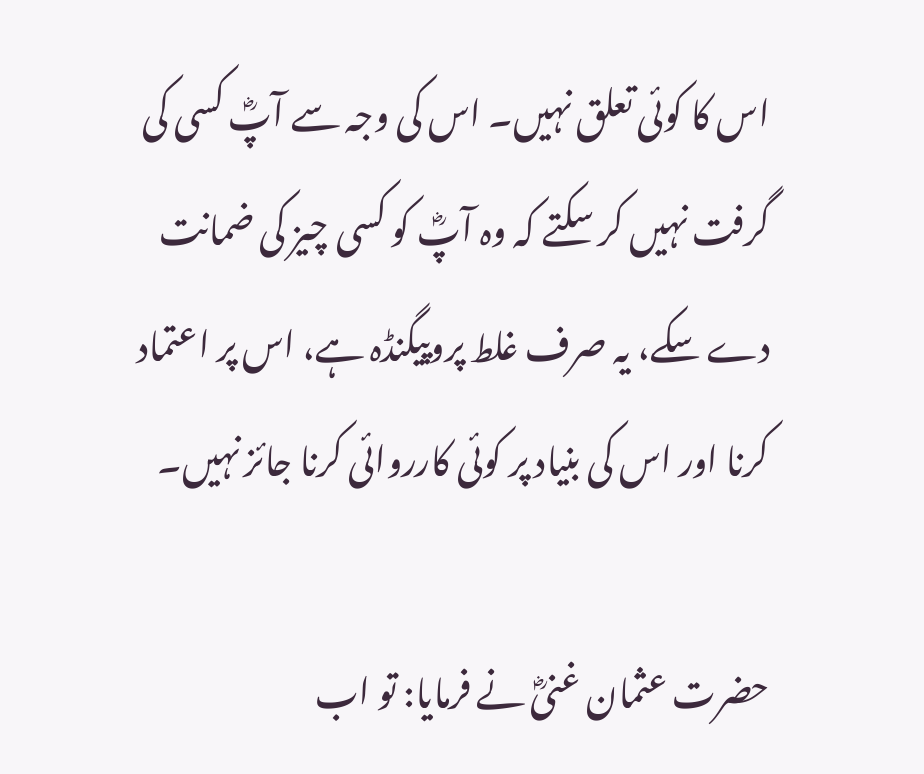اس کا کوئی تعلق نہیں۔ اس کی وجہ سے آپؓ کسی کی گرفت نہیں کر سکتے کہ وہ آپؓ کو کسی چیز کی ضمانت دے سکے، یہ صرف غلط پروپیگنڈہ ہے، اس پر اعتماد کرنا اور اس کی بنیاد پر کوئی کارروائی کرنا جائز نہیں۔

حضرت عثمان غنیؓ نے فرمایا: تو اب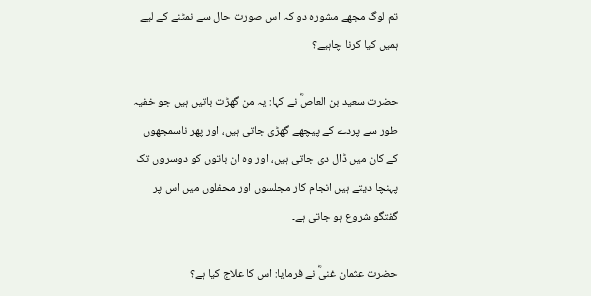تم لوگ مجھے مشورہ دو کہ اس صورت حال سے نمٹنے کے لیے ہمیں کیا کرنا چاہیے؟

حضرت سعید بن العاصؓ نے کہا: یہ من گھڑت باتیں ہیں جو خفیہ طور سے پردے کے پیچھے گھڑی جاتی ہیں، اور پھر ناسمجھوں کے کان میں ڈال دی جاتی ہیں، اور وہ ان باتوں کو دوسروں تک پہنچا دیتے ہیں انجام کار مجلسوں اور محفلوں میں اس پر گفتگو شروع ہو جاتی ہے۔

حضرت عثمان غنیؓ نے فرمایا: اس کا علاج کیا ہے؟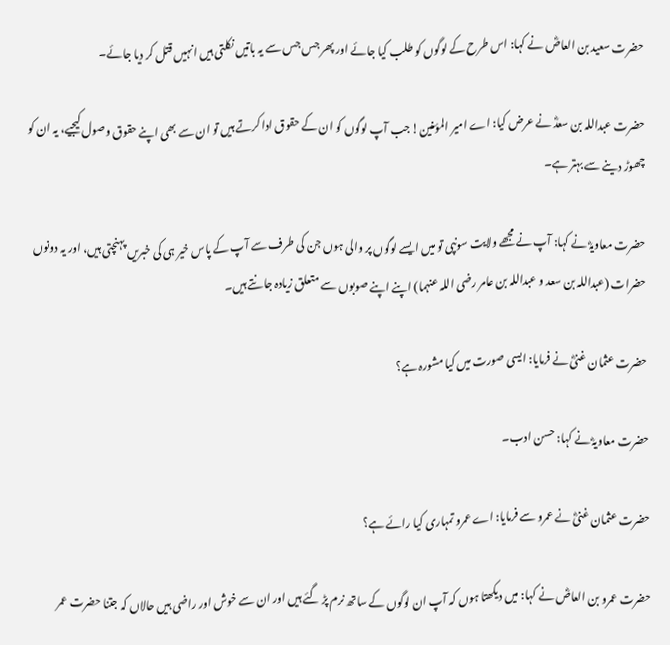حضرت سعید بن العاصؓ نے کہا: اس طرح کے لوگوں کو طلب کیا جائے اور پھر جس جس سے یہ باتیں نکلتی ہیں انہیں قتل کر دیا جائے۔

حضرت عبداللہ بن سعدؓ نے عرض کیا: اے امیر المؤمنین! جب آپ لوگوں کو ان کے حقوق ادا کرتے ہیں تو ان سے بھی اپنے حقوق وصول کیجیے، یہ ان کو چھوڑ دینے سے بہتر ہے۔

حضرت معاویہؓ نے کہا: آپ نے مجھے ولایت سونپی تو میں ایسے لوگوں پر والی ہوں جن کی طرف سے آپ کے پاس خیر ہی کی خبریں پہنچتی ہیں، اور یہ دونوں حضرات (عبداللہ بن سعد و عبداللہ بن عامر رضی اللہ عنہما) اپنے اپنے صوبوں سے متعلق زیادہ جانتے ہیں۔

حضرت عثمان غنیؓ نے فرمایا: ایسی صورت میں کیا مشورہ ہے؟

حضرت معاویہؓ نے کہا: حسن ادب۔

حضرت عثمان غنیؓ نے عمرو سے فرمایا: اے عمرو تمہاری کیا رائے ہے؟

حضرت عمرو بن العاصؓ نے کہا: میں دیکھتا ہوں کہ آپ ان لوگوں کے ساتھ نرم پڑ گئے ہیں اور ان سے خوش اور راضی ہیں حالاں کہ جتنا حضرت عمر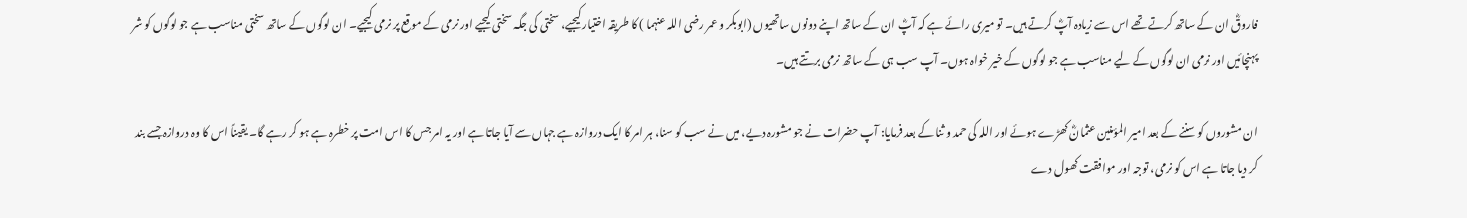فاروقؓ ان کے ساتھ کرتے تھے اس سے زیادہ آپؓ کرتے ہیں۔ تو میری رائے ہے کہ آپؓ ان کے ساتھ اپنے دونوں ساتھیوں (ابوبکر و عمر رضی اللہ عنہما ) کا طریقہ اختیار کیجیے، سختی کی جگہ سختی کیجیے اور نرمی کے موقع پر نرمی کیجیے۔ ان لوگوں کے ساتھ سختی مناسب ہے جو لوگوں کو شر پہنچائیں اور نرمی ان لوگوں کے لیے مناسب ہے جو لوگوں کے خیر خواہ ہوں۔ آپ سب ہی کے ساتھ نرمی برتتے ہیں۔

ان مشوروں کو سننے کے بعد امیر المؤمنین عثمانؓ کھڑے ہوئے اور اللہ کی حمد و ثنا کے بعد فرمایا: آپ حضرات نے جو مشورہ دیے، میں نے سب کو سنا، ہر امر کا ایک دروازہ ہے جہاں سے آیا جاتا ہے اور یہ امر جس کا اس امت پر خطرہ ہے ہو کر رہے گا۔ یقیناً اس کا وہ دروازہ جسے بند کر دیا جاتا ہے اس کو نرمی، توجہ اور موافقت کھول دے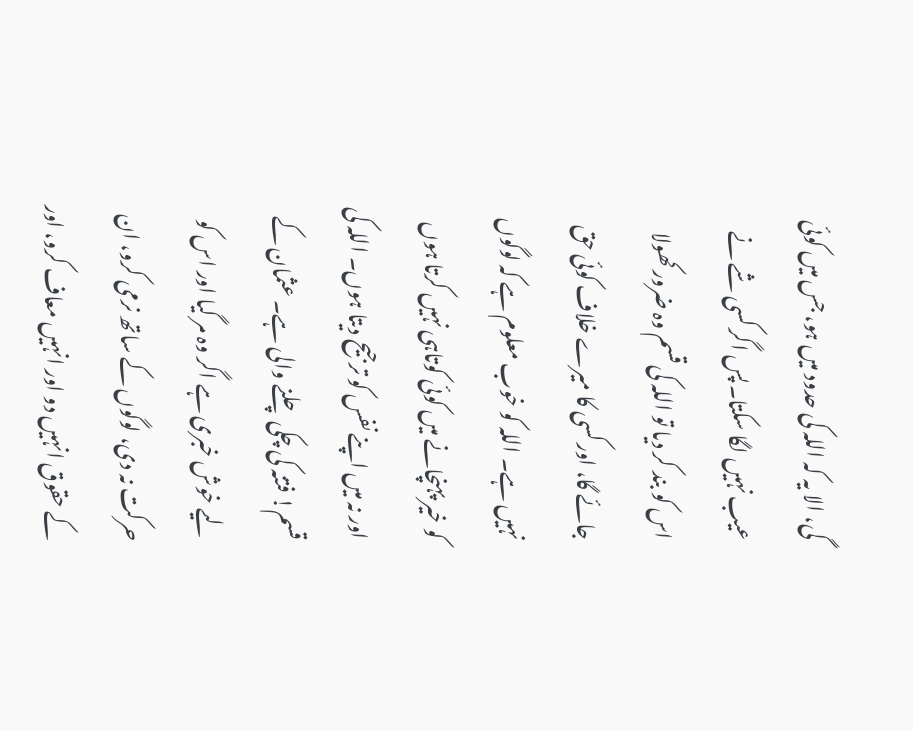گی، الا یہ کہ اللہ کی حدود میں ہو، جس میں کوئی عیب نہیں لگا سکتا۔ پس اگر کسی شے نے اس کو بند کر دیا تو اللہ کی قسم وہ ضرور کھولا جائے گا، اور کسی کا میرے خلاف کوئی حق نہیں ہے۔ اللہ کو خوب معلوم ہے کہ لوگوں کو خیر پہنچانے میں کوئی کوتاہی نہیں کرتا ہوں اور نہ میں اپنے نفس کو ترجیح دیتا ہوں۔ اللہ کی قسم! فتنہ کی چکی چلنے والی ہے۔ عثمان کے لیے خوش خبری ہے اگر وہ مر گیا اور اس کو حرکت نہ دی، لوگوں کے ساتھ نرمی کرو، ان کے حقوق انہیں دو اور انہیں معاف کرو، اور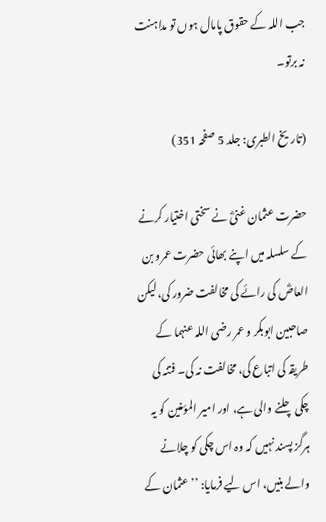جب اللہ کے حقوق پامال ہوں تو مداہنت نہ برتو۔

(تاریخ الطبری: جلد 5 صفحہ 351)

حضرت عثمان غنیؓ نے سختی اختیار کرنے کے سلسلہ میں اپنے بھائی حضرت عمرو بن العاصؓ کی رائے کی مخالفت ضرور کی، لیکن صاحبین ابوبکر و عمر رضی اللہ عنہما کے طریقہ کی اتباع کی، مخالفت نہ کی۔ فتنہ کی چکی چلنے والی ہے، اور امیر المؤمنین کو یہ ہرگز پسند نہیں کہ وہ اس چکی کو چلانے والے بنیں، اس لیے فرمایا: ’’عثمان کے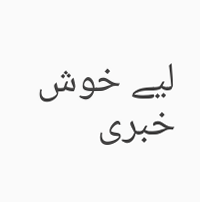لیے خوش خبری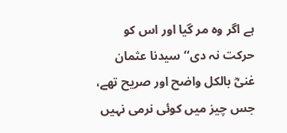ہے اگر وہ مر گیا اور اس کو حرکت نہ دی‘‘ سیدنا عثمان غنیؓ بالکل واضح اور صریح تھے، جس چیز میں کوئی نرمی نہیں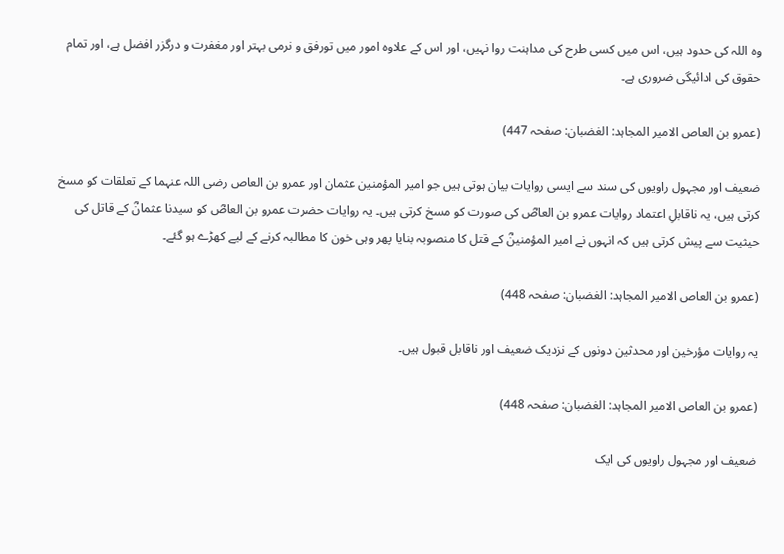وہ اللہ کی حدود ہیں، اس میں کسی طرح کی مداہنت روا نہیں، اور اس کے علاوہ امور میں تورفق و نرمی بہتر اور مغفرت و درگزر افضل ہے، اور تمام حقوق کی ادائیگی ضروری ہے۔

(عمرو بن العاص الامیر المجاہد: الغضبان: صفحہ 447)

ضعیف اور مجہول راویوں کی سند سے ایسی روایات بیان ہوتی ہیں جو امیر المؤمنین عثمان اور عمرو بن العاص رضی اللہ عنہما کے تعلقات کو مسخ کرتی ہیں، یہ ناقابلِ اعتماد روایات عمرو بن العاصؓ کی صورت کو مسخ کرتی ہیں۔ یہ روایات حضرت عمرو بن العاصؓ کو سیدنا عثمانؓ کے قاتل کی حیثیت سے پیش کرتی ہیں کہ انہوں نے امیر المؤمنینؓ کے قتل کا منصوبہ بنایا پھر وہی خون کا مطالبہ کرنے کے لیے کھڑے ہو گئے۔

(عمرو بن العاص الامیر المجاہد: الغضبان: صفحہ 448)

یہ روایات مؤرخین اور محدثین دونوں کے نزدیک ضعیف اور ناقابل قبول ہیں۔

(عمرو بن العاص الامیر المجاہد: الغضبان: صفحہ 448)

ضعیف اور مجہول راویوں کی ایک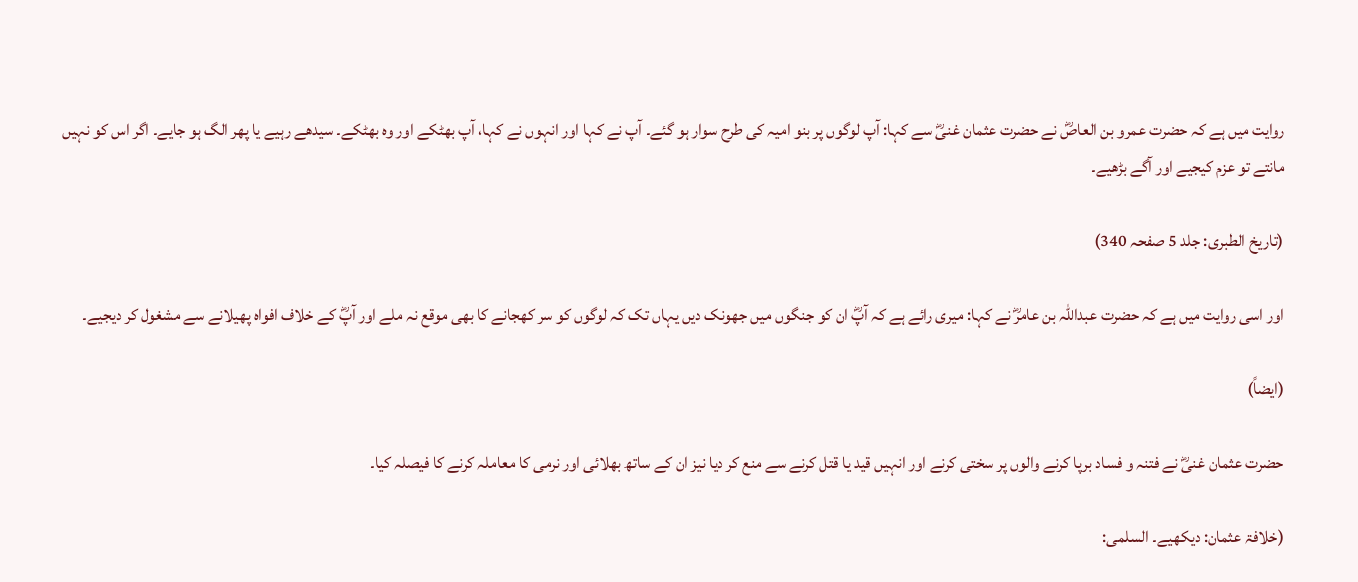روایت میں ہے کہ حضرت عمرو بن العاصؓ نے حضرت عثمان غنیؓ سے کہا: آپ لوگوں پر بنو امیہ کی طرح سوار ہو گئے۔ آپ نے کہا اور انہوں نے کہا، آپ بھٹکے اور وہ بھٹکے۔ سیدھے رہیے یا پھر الگ ہو جایے۔ اگر اس کو نہیں مانتے تو عزم کیجیے اور آگے بڑھیے۔

(تاریخ الطبری: جلد 5 صفحہ 340)

اور اسی روایت میں ہے کہ حضرت عبداللہ بن عامرؓ نے کہا: میری رائے ہے کہ آپؓ ان کو جنگوں میں جھونک دیں یہاں تک کہ لوگوں کو سر کھجانے کا بھی موقع نہ ملے اور آپؓ کے خلاف افواہ پھیلانے سے مشغول کر دیجیے۔

(ایضاً)

حضرت عثمان غنیؓ نے فتنہ و فساد برپا کرنے والوں پر سختی کرنے اور انہیں قید یا قتل کرنے سے منع کر دیا نیز ان کے ساتھ بھلائی اور نرمی کا معاملہ کرنے کا فیصلہ کیا۔

(خلافۃ عثمان: دیکھیے۔ السلمی: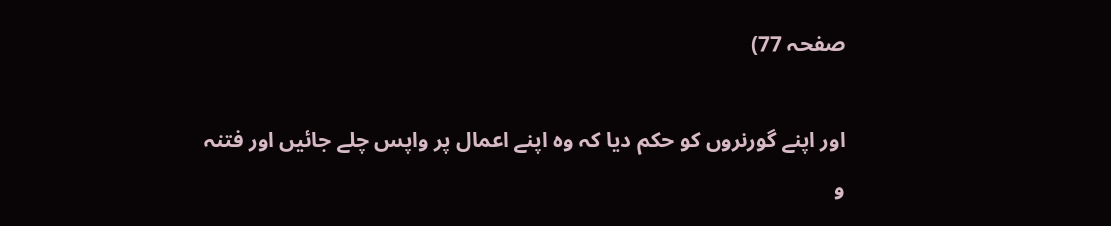صفحہ 77)

اور اپنے گورنروں کو حکم دیا کہ وہ اپنے اعمال پر واپس چلے جائیں اور فتنہ و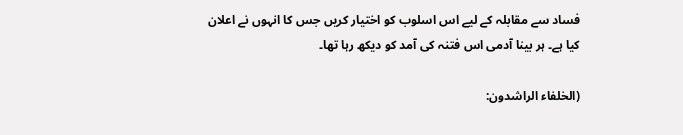فساد سے مقابلہ کے لیے اس اسلوب کو اختیار کریں جس کا انہوں نے اعلان کیا ہے۔ ہر بینا آدمی اس فتنہ کی آمد کو دیکھ رہا تھا۔

(الخلفاء الراشدون: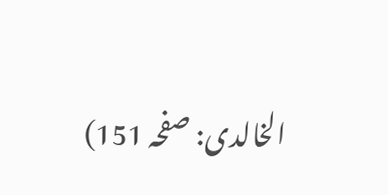الخالدی: صفحہ 151)